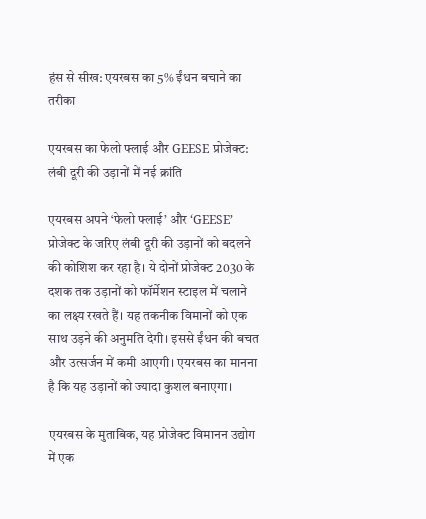हंस से सीख: एयरबस का 5% ईंधन बचाने का तरीका

एयरबस का फेलो फ्लाई और GEESE प्रोजेक्ट: लंबी दूरी की उड़ानों में नई क्रांति

एयरबस अपने ‘फेलो फ्लाई’ और ‘GEESE’ प्रोजेक्ट के जरिए लंबी दूरी की उड़ानों को बदलने की कोशिश कर रहा है। ये दोनों प्रोजेक्ट 2030 के दशक तक उड़ानों को फॉर्मेशन स्टाइल में चलाने का लक्ष्य रखते हैं। यह तकनीक विमानों को एक साथ उड़ने की अनुमति देगी। इससे ईंधन की बचत और उत्सर्जन में कमी आएगी। एयरबस का मानना है कि यह उड़ानों को ज्यादा कुशल बनाएगा।

एयरबस के मुताबिक, यह प्रोजेक्ट विमानन उद्योग में एक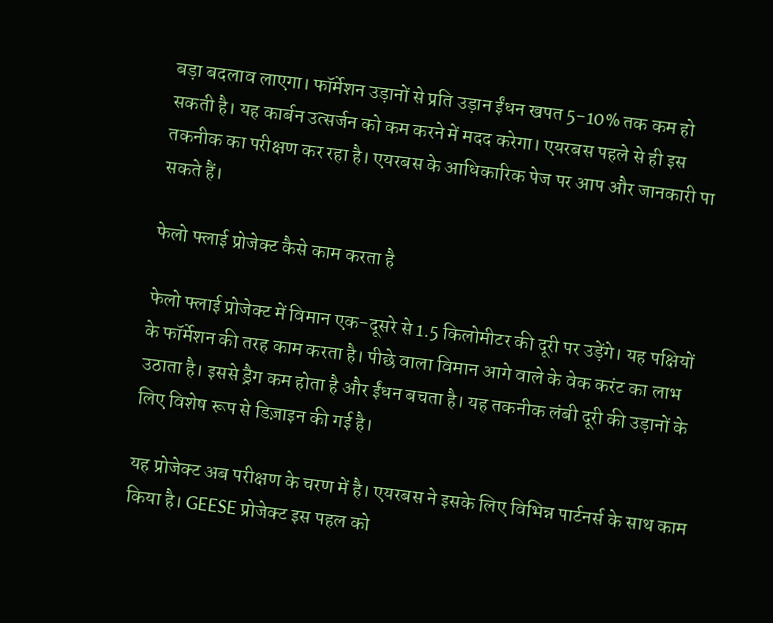बड़ा बदलाव लाएगा। फॉर्मेशन उड़ानों से प्रति उड़ान ईंधन खपत 5-10% तक कम हो सकती है। यह कार्बन उत्सर्जन को कम करने में मदद करेगा। एयरबस पहले से ही इस तकनीक का परीक्षण कर रहा है। एयरबस के आधिकारिक पेज पर आप और जानकारी पा सकते हैं।

फेलो फ्लाई प्रोजेक्ट कैसे काम करता है

फेलो फ्लाई प्रोजेक्ट में विमान एक-दूसरे से 1.5 किलोमीटर की दूरी पर उड़ेंगे। यह पक्षियों के फॉर्मेशन की तरह काम करता है। पीछे वाला विमान आगे वाले के वेक करंट का लाभ उठाता है। इससे ड्रैग कम होता है और ईंधन बचता है। यह तकनीक लंबी दूरी की उड़ानों के लिए विशेष रूप से डिज़ाइन की गई है।

यह प्रोजेक्ट अब परीक्षण के चरण में है। एयरबस ने इसके लिए विभिन्न पार्टनर्स के साथ काम किया है। GEESE प्रोजेक्ट इस पहल को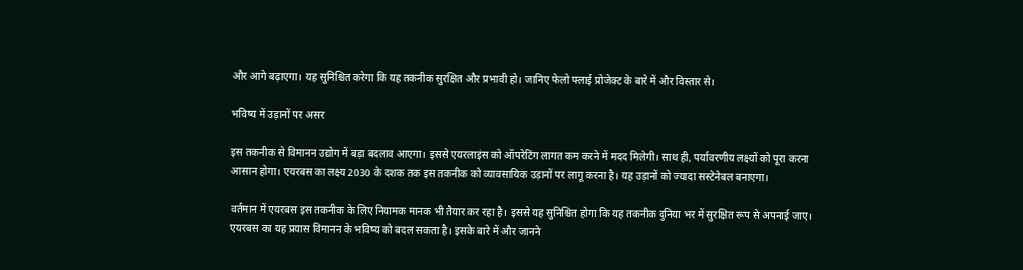और आगे बढ़ाएगा। यह सुनिश्चित करेगा कि यह तकनीक सुरक्षित और प्रभावी हो। जानिए फेलो फ्लाई प्रोजेक्ट के बारे में और विस्तार से।

भविष्य में उड़ानों पर असर

इस तकनीक से विमानन उद्योग में बड़ा बदलाव आएगा। इससे एयरलाइंस को ऑपरेटिंग लागत कम करने में मदद मिलेगी। साथ ही, पर्यावरणीय लक्ष्यों को पूरा करना आसान होगा। एयरबस का लक्ष्य 2030 के दशक तक इस तकनीक को व्यावसायिक उड़ानों पर लागू करना है। यह उड़ानों को ज्यादा सस्टेनेबल बनाएगा।

वर्तमान में एयरबस इस तकनीक के लिए नियामक मानक भी तैयार कर रहा है। इससे यह सुनिश्चित होगा कि यह तकनीक दुनिया भर में सुरक्षित रूप से अपनाई जाए। एयरबस का यह प्रयास विमानन के भविष्य को बदल सकता है। इसके बारे में और जानने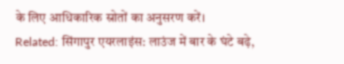के लिए आधिकारिक स्रोतों का अनुसरण करें।
Related: सिंगापुर एयरलाइंस: लाउंज में बार के घंटे बढ़े,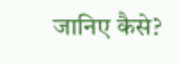जानिए कैसे?